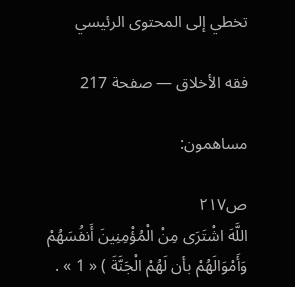تخطي إلى المحتوى الرئيسي

فقه الأخلاق — صفحة 217

مساهمون:

ص٢١٧
اللَّهَ اشْتَرَى مِنْ الْمُؤْمِنِينَ أَنفُسَهُمْ وَأَمْوَالَهُمْ بأن لَهُمْ الْجَنَّةَ ) « 1 » .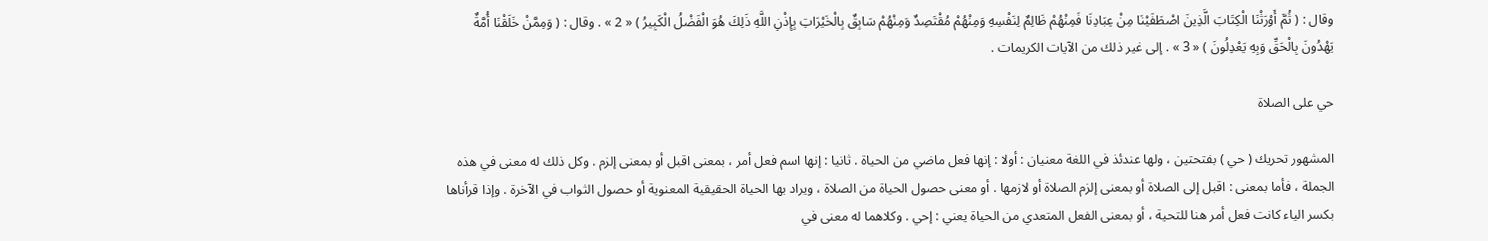وقال : ( ثُمَّ أَوْرَثْنَا الْكِتَابَ الَّذِينَ اصْطَفَيْنَا مِنْ عِبَادِنَا فَمِنْهُمْ ظَالِمٌ لِنَفْسِهِ وَمِنْهُمْ مُقْتَصِدٌ وَمِنْهُمْ سَابِقٌ بِالْخَيْرَاتِ بِإِذْنِ اللَّهِ ذَلِكَ هُوَ الْفَضْلُ الْكَبِيرُ ) « 2 » . وقال : ( وَمِمَّنْ خَلَقْنَا أُمَّةٌ يَهْدُونَ بِالْحَقِّ وَبِهِ يَعْدِلُونَ ) « 3 » . إلى غير ذلك من الآيات الكريمات .

حي على الصلاة

المشهور تحريك ( حي ) بفتحتين ، ولها عندئذ في اللغة معنيان : أولا : إنها فعل ماضي من الحياة . ثانيا : إنها اسم فعل أمر ، بمعنى اقبل أو بمعنى إلزم . وكل ذلك له معنى في هذه الجملة ، فأما بمعنى : اقبل إلى الصلاة أو بمعنى إلزم الصلاة أو لازمها . أو معنى حصول الحياة من الصلاة ، ويراد بها الحياة الحقيقية المعنوية أو حصول الثواب في الآخرة . وإذا قرأناها بكسر الياء كانت فعل أمر هنا للتحية ، أو بمعنى الفعل المتعدي من الحياة يعني : إحي . وكلاهما له معنى في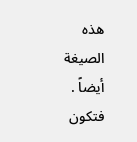هذه الصيغة أيضاً . فتكون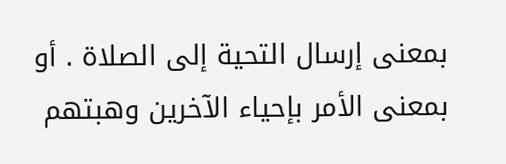بمعنى إرسال التحية إلى الصلاة . أو بمعنى الأمر بإحياء الآخرين وهبتهم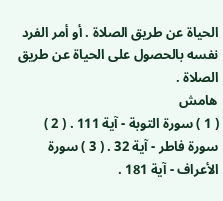الحياة عن طريق الصلاة . أو أمر الفرد نفسه بالحصول على الحياة عن طريق الصلاة .
هامش
( 1 ) سورة التوبة - آية 111 . ( 2 ) سورة فاطر - آية 32 . ( 3 ) سورة الأعراف - آية 181 .